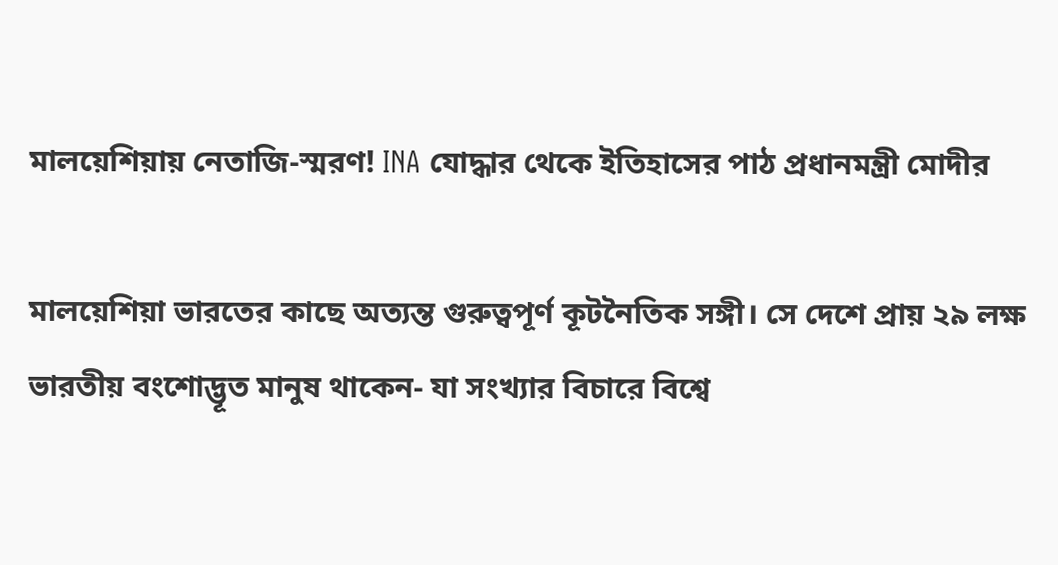মালয়েশিয়ায় নেতাজি-স্মরণ! INA যোদ্ধার থেকে ইতিহাসের পাঠ প্রধানমন্ত্রী মোদীর

মালয়েশিয়া ভারতের কাছে অত্যন্ত গুরুত্বপূর্ণ কূটনৈতিক সঙ্গী। সে দেশে প্রায় ২৯ লক্ষ ভারতীয় বংশোদ্ভূত মানুষ থাকেন- যা সংখ্যার বিচারে বিশ্বে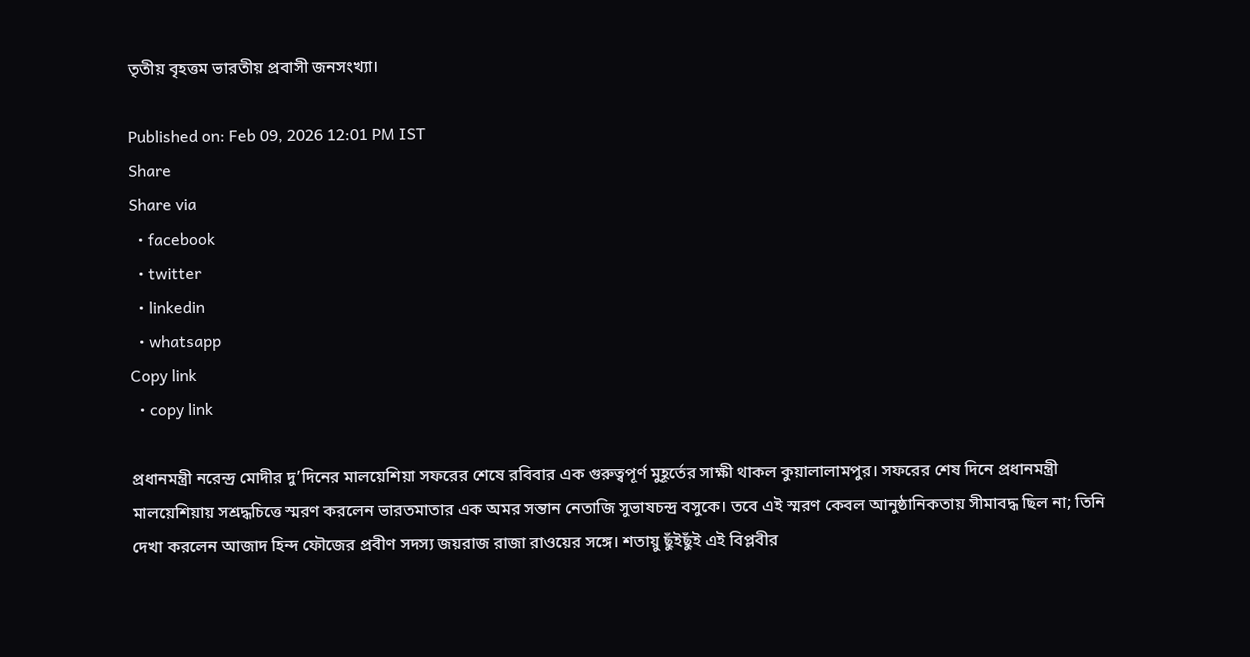তৃতীয় বৃহত্তম ভারতীয় প্রবাসী জনসংখ্যা।

Published on: Feb 09, 2026 12:01 PM IST
Share
Share via
  • facebook
  • twitter
  • linkedin
  • whatsapp
Copy link
  • copy link

প্রধানমন্ত্রী নরেন্দ্র মোদীর দু’দিনের মালয়েশিয়া সফরের শেষে রবিবার এক গুরুত্বপূর্ণ মুহূর্তের সাক্ষী থাকল কুয়ালালামপুর। সফরের শেষ দিনে প্রধানমন্ত্রী মালয়েশিয়ায় সশ্রদ্ধচিত্তে স্মরণ করলেন ভারতমাতার এক অমর সন্তান নেতাজি সুভাষচন্দ্র বসুকে। তবে এই স্মরণ কেবল আনুষ্ঠানিকতায় সীমাবদ্ধ ছিল না; তিনি দেখা করলেন আজাদ হিন্দ ফৌজের প্রবীণ সদস্য জয়রাজ রাজা রাওয়ের সঙ্গে। শতায়ু ছুঁইছুঁই এই বিপ্লবীর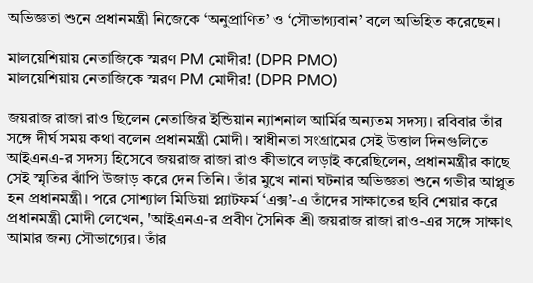অভিজ্ঞতা শুনে প্রধানমন্ত্রী নিজেকে ‘অনুপ্রাণিত’ ও ‘সৌভাগ্যবান’ বলে অভিহিত করেছেন।

মালয়েশিয়ায় নেতাজিকে স্মরণ PM মোদীর! (DPR PMO)
মালয়েশিয়ায় নেতাজিকে স্মরণ PM মোদীর! (DPR PMO)

জয়রাজ রাজা রাও ছিলেন নেতাজির ইন্ডিয়ান ন্যাশনাল আর্মির অন্যতম সদস্য। রবিবার তাঁর সঙ্গে দীর্ঘ সময় কথা বলেন প্রধানমন্ত্রী মোদী। স্বাধীনতা সংগ্রামের সেই উত্তাল দিনগুলিতে আইএনএ-র সদস্য হিসেবে জয়রাজ রাজা রাও কীভাবে লড়াই করেছিলেন, প্রধানমন্ত্রীর কাছে সেই স্মৃতির ঝাঁপি উজাড় করে দেন তিনি। তাঁর মুখে নানা ঘটনার অভিজ্ঞতা শুনে গভীর আপ্লুত হন প্রধানমন্ত্রী। পরে সোশ্যাল মিডিয়া প্ল্যাটফর্ম ‘এক্স’-এ তাঁদের সাক্ষাতের ছবি শেয়ার করে প্রধানমন্ত্রী মোদী লেখেন, 'আইএনএ-র প্রবীণ সৈনিক শ্রী জয়রাজ রাজা রাও-এর সঙ্গে সাক্ষাৎ আমার জন্য সৌভাগ্যের। তাঁর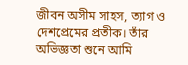জীবন অসীম সাহস, ত্যাগ ও দেশপ্রেমের প্রতীক। তাঁর অভিজ্ঞতা শুনে আমি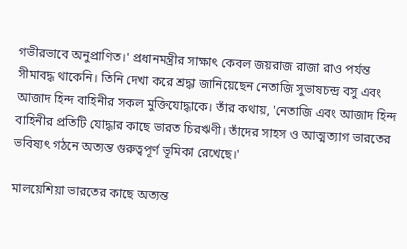গভীরভাবে অনুপ্রাণিত।' প্রধানমন্ত্রীর সাক্ষাৎ কেবল জয়রাজ রাজা রাও পর্যন্ত সীমাবদ্ধ থাকেনি। তিনি দেখা করে শ্রদ্ধা জানিয়েছেন নেতাজি সুভাষচন্দ্র বসু এবং আজাদ হিন্দ বাহিনীর সকল মুক্তিযোদ্ধাকে। তাঁর কথায়, 'নেতাজি এবং আজাদ হিন্দ বাহিনীর প্রতিটি যোদ্ধার কাছে ভারত চিরঋণী। তাঁদের সাহস ও আত্মত্যাগ ভারতের ভবিষ্যৎ গঠনে অত্যন্ত গুরুত্বপূর্ণ ভূমিকা রেখেছে।'

মালয়েশিয়া ভারতের কাছে অত্যন্ত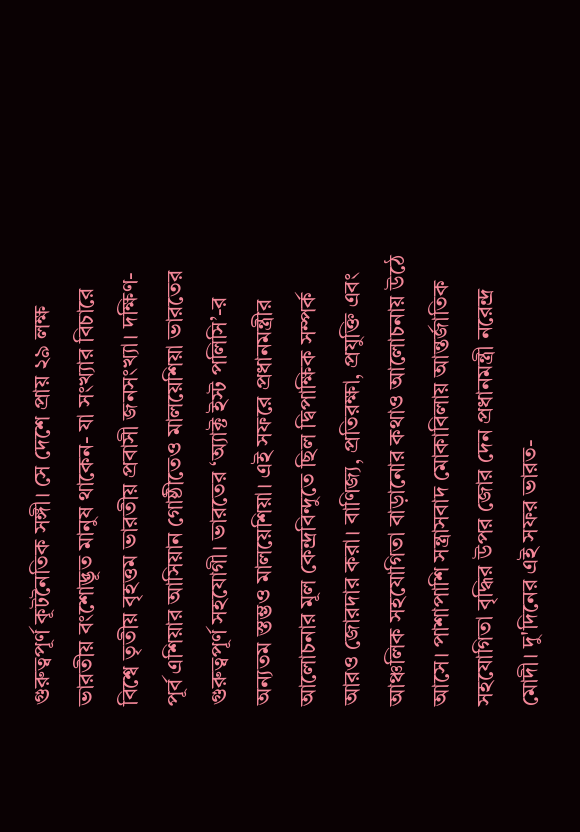গুরুত্বপূর্ণ কূটনৈতিক সঙ্গী। সে দেশে প্রায় ২৯ লক্ষ ভারতীয় বংশোদ্ভূত মানুষ থাকেন- যা সংখ্যার বিচারে বিশ্বে তৃতীয় বৃহত্তম ভারতীয় প্রবাসী জনসংখ্যা। দক্ষিণ-পূর্ব এশিয়ার আসিয়ান গোষ্ঠীতেও মালয়েশিয়া ভারতের গুরুত্বপূর্ণ সহযোগী। ভারতের ‘অ্যাক্ট ইস্ট পলিসি’-র অন্যতম স্তম্ভও মালয়েশিয়া। এই সফরে প্রধানমন্ত্রীর আলোচনার মূল কেন্দ্রবিন্দুতে ছিল দ্বিপাক্ষিক সম্পর্ক আরও জোরদার করা। বাণিজ্য, প্রতিরক্ষা, প্রযুক্তি এবং আঞ্চলিক সহযোগিতা বাড়ানোর কথাও আলোচনায় উঠে আসে। পাশাপাশি সন্ত্রাসবাদ মোকাবিলায় আন্তর্জাতিক সহযোগিতা বৃদ্ধির উপর জোর দেন প্রধানমন্ত্রী নরেন্দ্র মোদী। দু'দিনের এই সফর ভারত-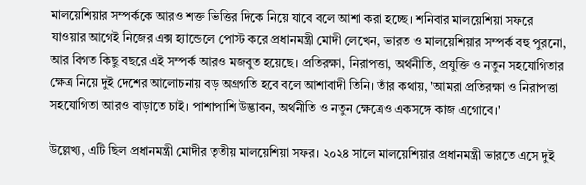মালয়েশিয়ার সম্পর্ককে আরও শক্ত ভিত্তির দিকে নিয়ে যাবে বলে আশা করা হচ্ছে। শনিবার মালয়েশিয়া সফরে যাওয়ার আগেই নিজের এক্স হ্যান্ডেলে পোস্ট করে প্রধানমন্ত্রী মোদী লেখেন, ভারত ও মালয়েশিয়ার সম্পর্ক বহু পুরনো, আর বিগত কিছু বছরে এই সম্পর্ক আরও মজবুত হয়েছে। প্রতিরক্ষা, নিরাপত্তা, অর্থনীতি, প্রযুক্তি ও নতুন সহযোগিতার ক্ষেত্র নিয়ে দুই দেশের আলোচনায় বড় অগ্রগতি হবে বলে আশাবাদী তিনি। তাঁর কথায়, 'আমরা প্রতিরক্ষা ও নিরাপত্তা সহযোগিতা আরও বাড়াতে চাই। পাশাপাশি উদ্ভাবন, অর্থনীতি ও নতুন ক্ষেত্রেও একসঙ্গে কাজ এগোবে।'

উল্লেখ্য, এটি ছিল প্রধানমন্ত্রী মোদীর তৃতীয় মালয়েশিয়া সফর। ২০২৪ সালে মালয়েশিয়ার প্রধানমন্ত্রী ভারতে এসে দুই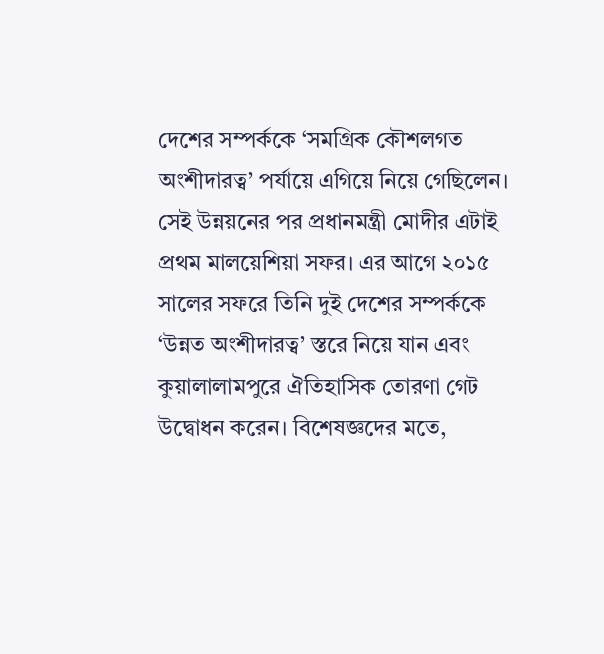দেশের সম্পর্ককে ‘সমগ্রিক কৌশলগত অংশীদারত্ব’ পর্যায়ে এগিয়ে নিয়ে গেছিলেন। সেই উন্নয়নের পর প্রধানমন্ত্রী মোদীর এটাই প্রথম মালয়েশিয়া সফর। এর আগে ২০১৫ সালের সফরে তিনি দুই দেশের সম্পর্ককে ‘উন্নত অংশীদারত্ব’ স্তরে নিয়ে যান এবং কুয়ালালামপুরে ঐতিহাসিক তোরণা গেট উদ্বোধন করেন। বিশেষজ্ঞদের মতে,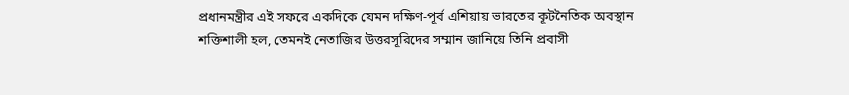প্রধানমন্ত্রীর এই সফরে একদিকে যেমন দক্ষিণ-পূর্ব এশিয়ায় ভারতের কূটনৈতিক অবস্থান শক্তিশালী হল, তেমনই নেতাজির উত্তরসূরিদের সম্মান জানিয়ে তিনি প্রবাসী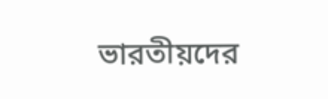ভারতীয়দের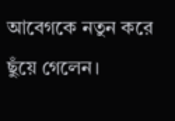আবেগকে নতুন করে ছুঁয়ে গেলেন।